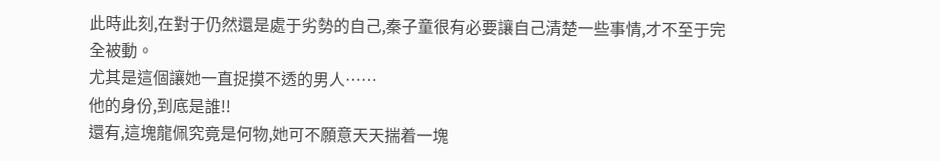此時此刻,在對于仍然還是處于劣勢的自己,秦子童很有必要讓自己清楚一些事情,才不至于完全被動。
尤其是這個讓她一直捉摸不透的男人……
他的身份,到底是誰!!
還有,這塊龍佩究竟是何物,她可不願意天天揣着一塊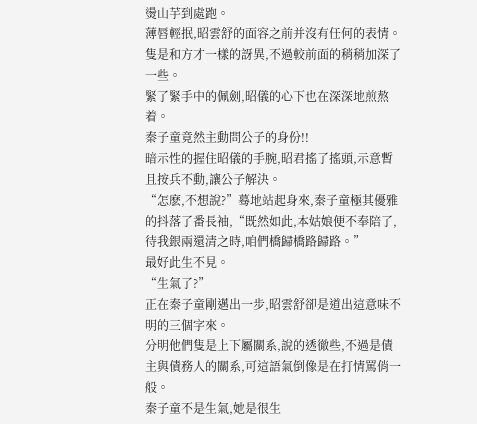燙山芋到處跑。
薄唇輕抿,昭雲舒的面容之前并沒有任何的表情。
隻是和方才一樣的訝異,不過較前面的稍稍加深了一些。
緊了緊手中的佩劍,昭儀的心下也在深深地煎熬着。
秦子童竟然主動問公子的身份!!
暗示性的握住昭儀的手腕,昭君搖了搖頭,示意暫且按兵不動,讓公子解決。
“怎麽,不想說?”蓦地站起身來,秦子童極其優雅的抖落了番長袖,“既然如此,本姑娘便不奉陪了,待我銀兩還清之時,咱們橋歸橋路歸路。”
最好此生不見。
“生氣了?”
正在秦子童剛邁出一步,昭雲舒卻是道出這意味不明的三個字來。
分明他們隻是上下屬關系,說的透徹些,不過是債主與債務人的關系,可這語氣倒像是在打情罵俏一般。
秦子童不是生氣,她是很生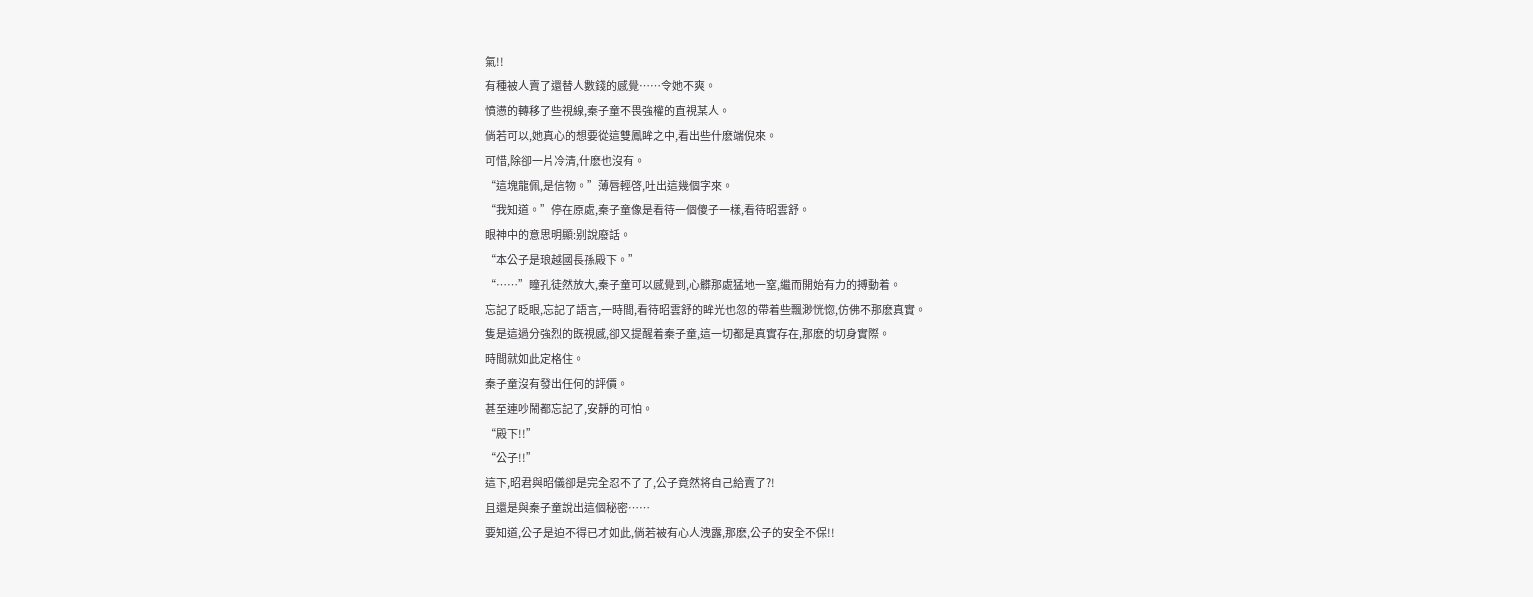氣!!
有種被人賣了還替人數錢的感覺……令她不爽。
憤懑的轉移了些視線,秦子童不畏強權的直視某人。
倘若可以,她真心的想要從這雙鳳眸之中,看出些什麽端倪來。
可惜,除卻一片冷清,什麽也沒有。
“這塊龍佩,是信物。”薄唇輕啓,吐出這幾個字來。
“我知道。”停在原處,秦子童像是看待一個傻子一樣,看待昭雲舒。
眼神中的意思明顯:别說廢話。
“本公子是琅越國長孫殿下。”
“……”瞳孔徒然放大,秦子童可以感覺到,心髒那處猛地一窒,繼而開始有力的搏動着。
忘記了眨眼,忘記了語言,一時間,看待昭雲舒的眸光也忽的帶着些飄渺恍惚,仿佛不那麽真實。
隻是這過分強烈的既視感,卻又提醒着秦子童,這一切都是真實存在,那麽的切身實際。
時間就如此定格住。
秦子童沒有發出任何的評價。
甚至連吵鬧都忘記了,安靜的可怕。
“殿下!!”
“公子!!”
這下,昭君與昭儀卻是完全忍不了了,公子竟然将自己給賣了?!
且還是與秦子童說出這個秘密……
要知道,公子是迫不得已才如此,倘若被有心人洩露,那麽,公子的安全不保!!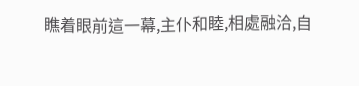瞧着眼前這一幕,主仆和睦,相處融洽,自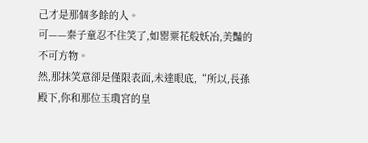己才是那個多餘的人。
可——秦子童忍不住笑了,如罂粟花般妖冶,美豔的不可方物。
然,那抹笑意卻是僅限表面,未達眼底,“所以,長孫殿下,你和那位玉瓊宮的皇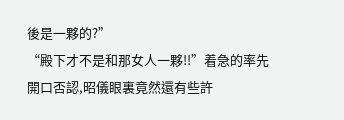後是一夥的?”
“殿下才不是和那女人一夥!!”着急的率先開口否認,昭儀眼裏竟然還有些許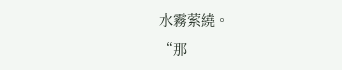水霧萦繞。
“那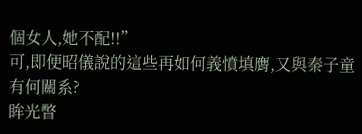個女人,她不配!!”
可,即便昭儀說的這些再如何義憤填膺,又與秦子童有何關系?
眸光瞥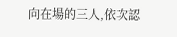向在場的三人,依次認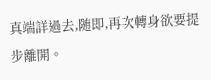真端詳過去,随即,再次轉身欲要提步離開。